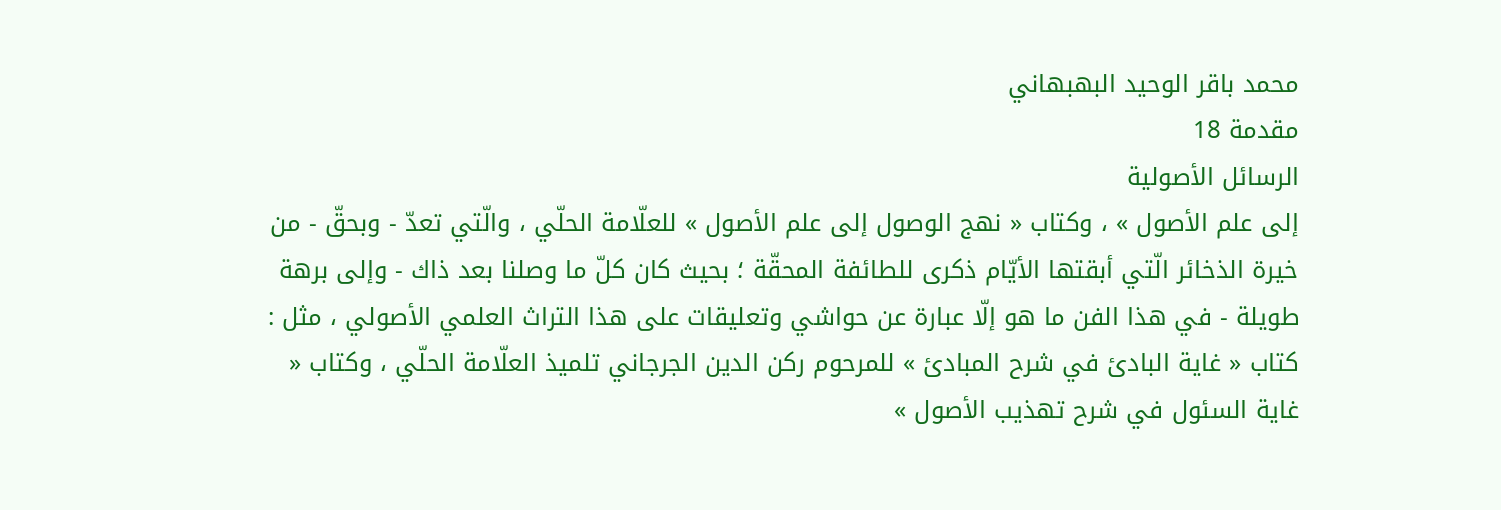محمد باقر الوحيد البهبهاني
مقدمة 18
الرسائل الأصولية
إلى علم الأصول » ، وكتاب « نهج الوصول إلى علم الأصول » للعلّامة الحلّي ، والّتي تعدّ - وبحقّ - من خيرة الذخائر الّتي أبقتها الأيّام ذكرى للطائفة المحقّة ؛ بحيث كان كلّ ما وصلنا بعد ذاك - وإلى برهة طويلة - في هذا الفن ما هو إلّا عبارة عن حواشي وتعليقات على هذا التراث العلمي الأصولي ، مثل : كتاب « غاية البادئ في شرح المبادئ » للمرحوم ركن الدين الجرجاني تلميذ العلّامة الحلّي ، وكتاب « غاية السئول في شرح تهذيب الأصول »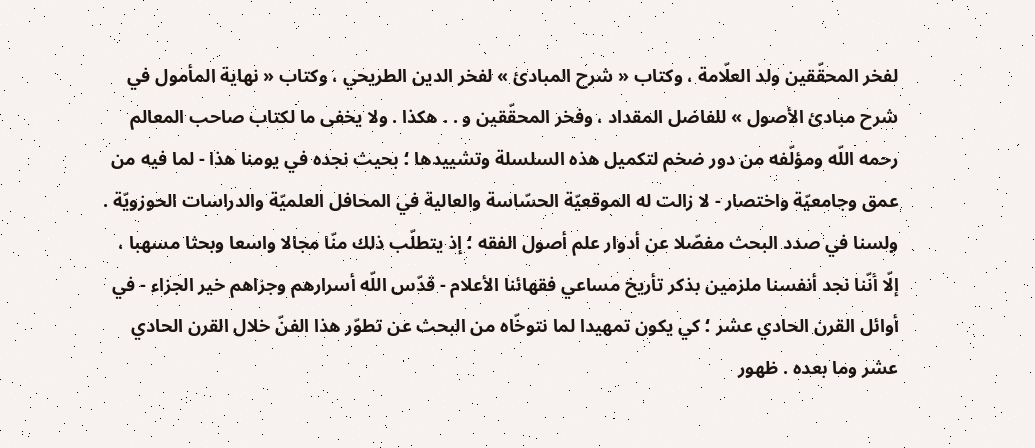لفخر المحقّقين ولد العلّامة ، وكتاب « شرح المبادئ » لفخر الدين الطريحي ، وكتاب « نهاية المأمول في شرح مبادئ الأصول » للفاضل المقداد ، وفخر المحقّقين و . . هكذا . ولا يخفى ما لكتاب صاحب المعالم رحمه اللّه ومؤلّفه من دور ضخم لتكميل هذه السلسلة وتشييدها ؛ بحيث نجده في يومنا هذا - لما فيه من عمق وجامعيّة واختصار - لا زالت له الموقعيّة الحسّاسة والعالية في المحافل العلميّة والدراسات الحوزويّة . ولسنا في صدد البحث مفصّلا عن أدوار علم أصول الفقه ؛ إذ يتطلّب ذلك منّا مجالا واسعا وبحثا مسهبا ، إلّا أنّنا نجد أنفسنا ملزمين بذكر تأريخ مساعي فقهائنا الأعلام - قدّس اللّه أسرارهم وجزاهم خير الجزاء - في أوائل القرن الحادي عشر ؛ كي يكون تمهيدا لما نتوخّاه من البحث عن تطوّر هذا الفنّ خلال القرن الحادي عشر وما بعده . ظهور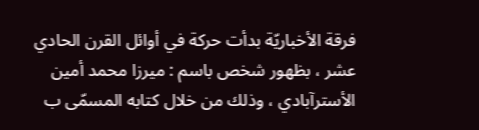فرقة الأخباريّة بدأت حركة في أوائل القرن الحادي عشر ، بظهور شخص باسم : ميرزا محمد أمين الأسترآبادي ، وذلك من خلال كتابه المسمّى ب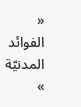« الفوائد المدنيّة »